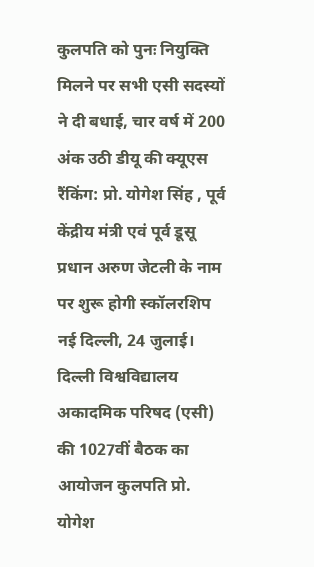कुलपति को पुनः नियुक्ति मिलने पर सभी एसी सदस्यों ने दी बधाई, चार वर्ष में 200 अंक उठी डीयू की क्यूएस रैंकिंग: प्रो. योगेश सिंह , पूर्व केंद्रीय मंत्री एवं पूर्व डूसू प्रधान अरुण जेटली के नाम पर शुरू होगी स्कॉलरशिप
नई दिल्ली, 24 जुलाई। दिल्ली विश्वविद्यालय अकादमिक परिषद (एसी) की 1027वीं बैठक का आयोजन कुलपति प्रो. योगेश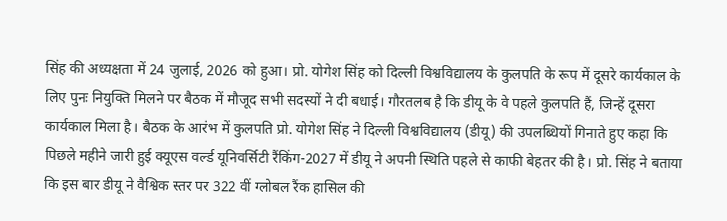सिंह की अध्यक्षता में 24 जुलाई, 2026 को हुआ। प्रो. योगेश सिंह को दिल्ली विश्वविद्यालय के कुलपति के रूप में दूसरे कार्यकाल के लिए पुनः नियुक्ति मिलने पर बैठक में मौजूद सभी सदस्यों ने दी बधाई। गौरतलब है कि डीयू के वे पहले कुलपति हैं, जिन्हें दूसरा कार्यकाल मिला है। बैठक के आरंभ में कुलपति प्रो. योगेश सिंह ने दिल्ली विश्वविद्यालय (डीयू) की उपलब्धियों गिनाते हुए कहा कि पिछले महीने जारी हुई क्यूएस वर्ल्ड यूनिवर्सिटी रैंकिंग-2027 में डीयू ने अपनी स्थिति पहले से काफी बेहतर की है। प्रो. सिंह ने बताया कि इस बार डीयू ने वैश्विक स्तर पर 322 वीं ग्लोबल रैंक हासिल की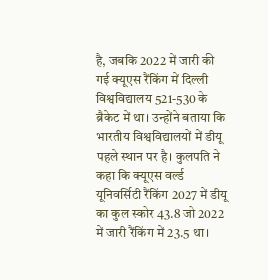है, जबकि 2022 में जारी की गई क्यूएस रैंकिंग में दिल्ली विश्वविद्यालय 521-530 के ब्रैकेट में था। उन्होंने बताया कि भारतीय विश्वविद्यालयों में डीयू पहले स्थान पर है। कुलपति ने कहा कि क्यूएस वर्ल्ड यूनिवर्सिटी रैंकिंग 2027 में डीयू का कुल स्कोर 43.8 जो 2022 में जारी रैंकिंग में 23.5 था।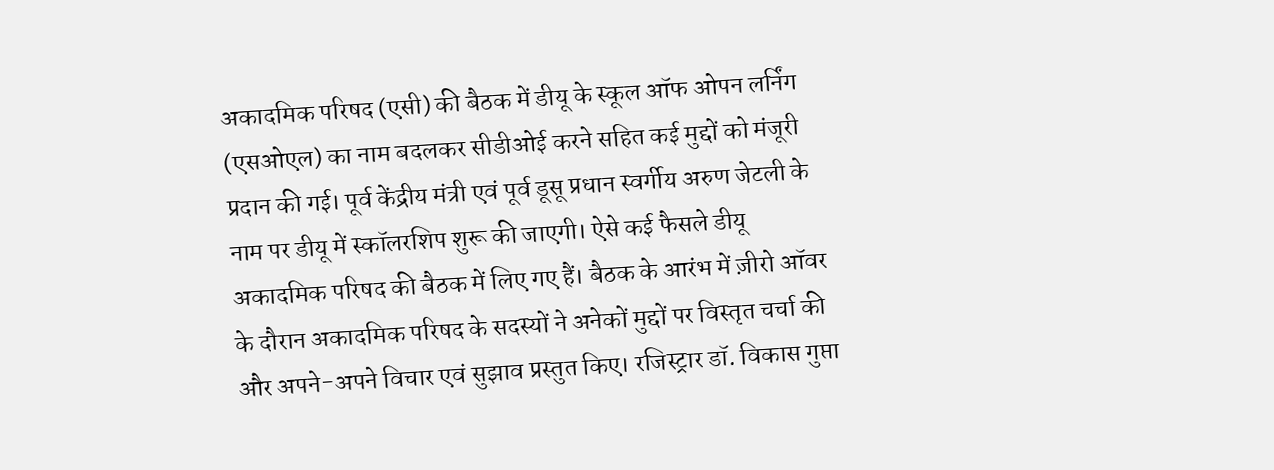अकादमिक परिषद (एसी) की बैठक में डीयू के स्कूल ऑफ ओपन लर्निंग (एसओएल) का नाम बदलकर सीडीओई करने सहित कई मुद्दों को मंजूरी प्रदान की गई। पूर्व केंद्रीय मंत्री एवं पूर्व डूसू प्रधान स्वर्गीय अरुण जेटली के नाम पर डीयू में स्कॉलरशिप शुरू की जाएगी। ऐसे कई फैसले डीयू अकादमिक परिषद की बैठक में लिए गए हैं। बैठक के आरंभ में ज़ीरो ऑवर के दौरान अकादमिक परिषद के सदस्यों ने अनेकों मुद्दों पर विस्तृत चर्चा की और अपने-अपने विचार एवं सुझाव प्रस्तुत किए। रजिस्ट्रार डॉ. विकास गुप्ता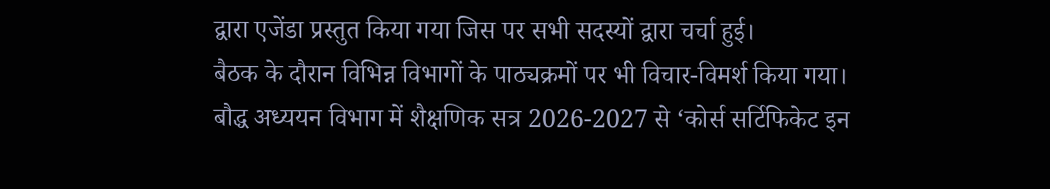द्वारा एजेंडा प्रस्तुत किया गया जिस पर सभी सदस्यों द्वारा चर्चा हुई।
बैठक के दौरान विभिन्न विभागों के पाठ्यक्रमों पर भी विचार-विमर्श किया गया। बौद्ध अध्ययन विभाग में शैक्षणिक सत्र 2026-2027 से ‘कोर्स सर्टिफिकेट इन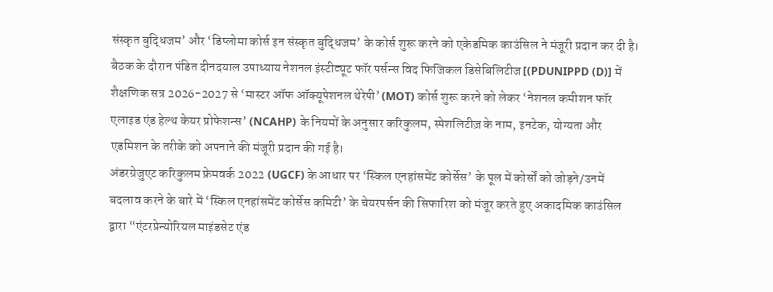संस्कृत बुद्धिजम’ और ‘डिप्लोमा कोर्स इन संस्कृत बुद्धिजम’ के कोर्स शुरू करने को एकेडमिक काउंसिल ने मंजूरी प्रदान कर दी है। बैठक के दौरान पंडित दीनदयाल उपाध्याय नेशनल इंस्टीट्यूट फॉर पर्सन्स विद फिजिकल डिसेबिलिटीज [(PDUNIPPD (D)] में शैक्षणिक सत्र 2026-2027 से ‘मास्टर ऑफ ऑक्यूपेशनल थेरेपी’ (MOT) कोर्स शुरू करने को लेकर ‘नेशनल कमीशन फॉर एलाइड एंड हेल्थ केयर प्रोफेशन्स’ (NCAHP) के नियमों के अनुसार करिकुलम, स्पेशलिटीज़ के नाम, इनटेक, योग्यता और एडमिशन के तरीके को अपनाने की मंजूरी प्रदान की गई है।
अंडरग्रेजुएट करिकुलम फ्रेमवर्क 2022 (UGCF) के आधार पर ‘स्किल एनहांसमेंट कोर्सेस’ के पूल में कोर्सों को जोड़ने/उनमें बदलाव करने के बारे में ‘स्किल एनहांसमेंट कोर्सेस कमिटी’ के चेयरपर्सन की सिफारिश को मंजूर करते हुए अकादमिक काउंसिल द्वारा “एंटरप्रेन्योरियल माइंडसेट एंड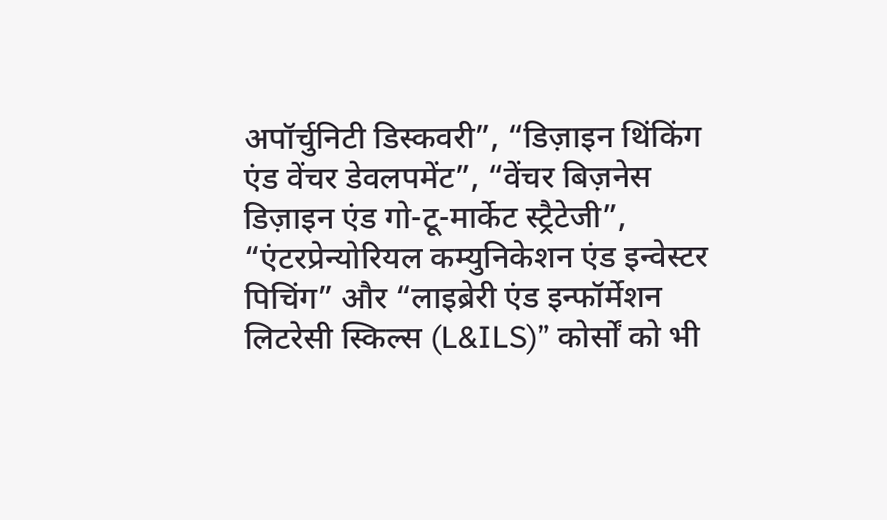अपॉर्चुनिटी डिस्कवरी”, “डिज़ाइन थिंकिंग एंड वेंचर डेवलपमेंट”, “वेंचर बिज़नेस डिज़ाइन एंड गो-टू-मार्केट स्ट्रैटेजी”, “एंटरप्रेन्योरियल कम्युनिकेशन एंड इन्वेस्टर पिचिंग” और “लाइब्रेरी एंड इन्फॉर्मेशन लिटरेसी स्किल्स (L&ILS)” कोर्सों को भी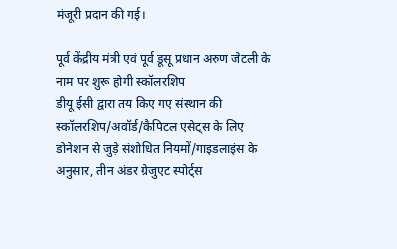मंजूरी प्रदान की गई।

पूर्व केंद्रीय मंत्री एवं पूर्व डूसू प्रधान अरुण जेटली के नाम पर शुरू होगी स्कॉलरशिप
डीयू ईसी द्वारा तय किए गए संस्थान की स्कॉलरशिप/अवॉर्ड/कैपिटल एसेट्स के लिए डोनेशन से जुड़े संशोधित नियमों/गाइडलाइंस के अनुसार, तीन अंडर ग्रेजुएट स्पोर्ट्स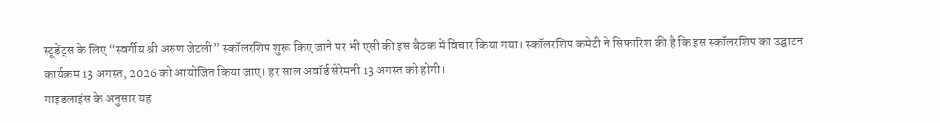स्टूडेंट्स के लिए “स्वर्गीय श्री अरुण जेटली” स्कॉलरशिप शुरू किए जाने पर भी एसी की इस बैठक में विचार किया गया। स्कॉलरशिप कमेटी ने सिफारिश की है कि इस स्कॉलरशिप का उद्घाटन कार्यक्रम 13 अगस्त, 2026 को आयोजित किया जाए। हर साल अवॉर्ड सेरेमनी 13 अगस्त को होगी।
गाइडलाइंस के अनुसार यह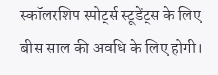स्कॉलरशिप स्पोर्ट्स स्टूडेंट्स के लिए बीस साल की अवधि के लिए होगी।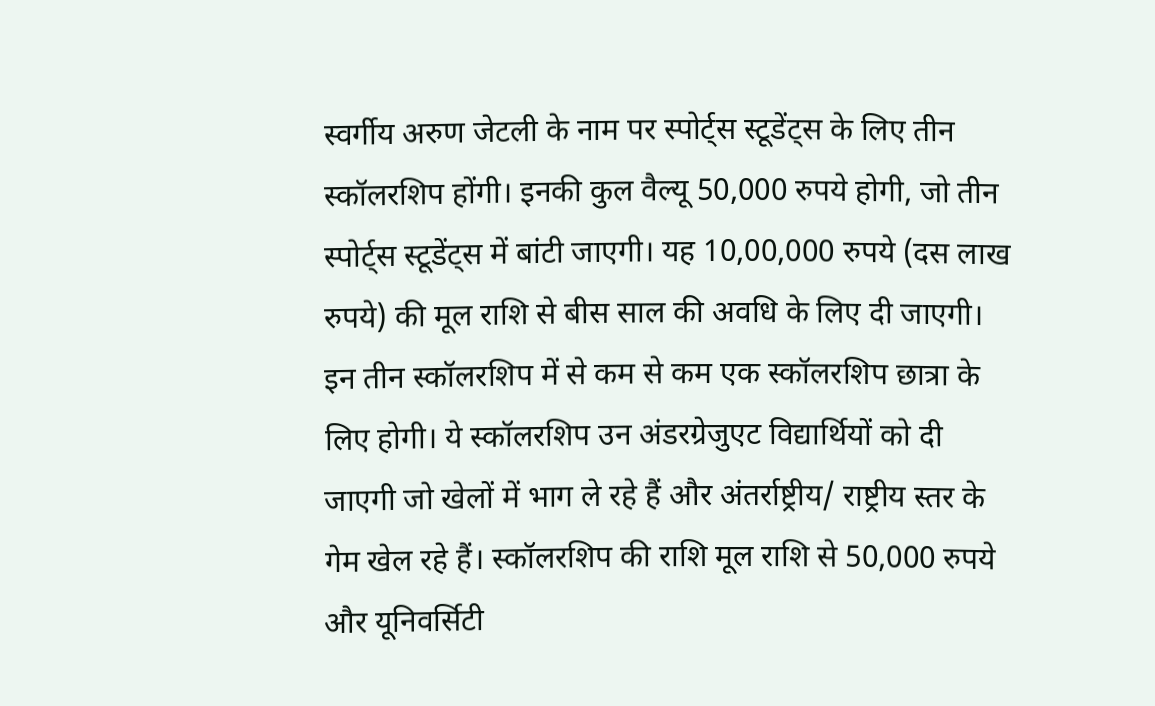स्वर्गीय अरुण जेटली के नाम पर स्पोर्ट्स स्टूडेंट्स के लिए तीन स्कॉलरशिप होंगी। इनकी कुल वैल्यू 50,000 रुपये होगी, जो तीन स्पोर्ट्स स्टूडेंट्स में बांटी जाएगी। यह 10,00,000 रुपये (दस लाख रुपये) की मूल राशि से बीस साल की अवधि के लिए दी जाएगी। इन तीन स्कॉलरशिप में से कम से कम एक स्कॉलरशिप छात्रा के लिए होगी। ये स्कॉलरशिप उन अंडरग्रेजुएट विद्यार्थियों को दी जाएगी जो खेलों में भाग ले रहे हैं और अंतर्राष्ट्रीय/ राष्ट्रीय स्तर के गेम खेल रहे हैं। स्कॉलरशिप की राशि मूल राशि से 50,000 रुपये और यूनिवर्सिटी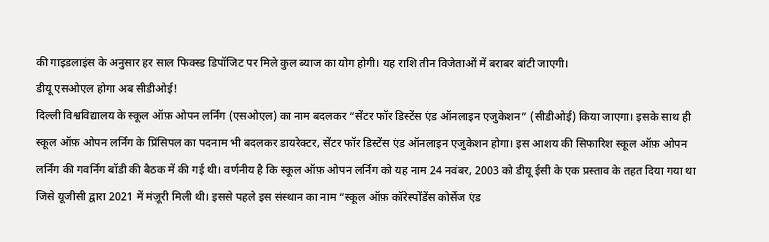की गाइडलाइंस के अनुसार हर साल फिक्स्ड डिपॉजिट पर मिले कुल ब्याज का योग होगी। यह राशि तीन विजेताओं में बराबर बांटी जाएगी।
डीयू एसओएल होगा अब सीडीओई!
दिल्ली विश्वविद्यालय के स्कूल ऑफ़ ओपन लर्निंग (एसओएल) का नाम बदलकर “सेंटर फॉर डिस्टेंस एंड ऑनलाइन एजुकेशन” (सीडीओई) किया जाएगा। इसके साथ ही स्कूल ऑफ़ ओपन लर्निंग के प्रिंसिपल का पदनाम भी बदलकर डायरेक्टर, सेंटर फॉर डिस्टेंस एंड ऑनलाइन एजुकेशन होगा। इस आशय की सिफारिश स्कूल ऑफ़ ओपन लर्निंग की गवर्निंग बॉडी की बैठक में की गई थी। वर्णनीय है कि स्कूल ऑफ़ ओपन लर्निंग को यह नाम 24 नवंबर, 2003 को डीयू ईसी के एक प्रस्ताव के तहत दिया गया था जिसे यूजीसी द्वारा 2021 में मंज़ूरी मिली थी। इससे पहले इस संस्थान का नाम “स्कूल ऑफ़ कॉरेस्पोंडेंस कोर्सेज एंड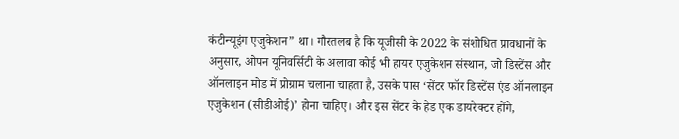कंटीन्यूइंग एजुकेशन” था। गौरतलब है कि यूजीसी के 2022 के संशोधित प्रावधानों के अनुसार, ओपन यूनिवर्सिटी के अलावा कोई भी हायर एजुकेशन संस्थान, जो डिस्टेंस और ऑनलाइन मोड में प्रोग्राम चलाना चाहता है, उसके पास ‘सेंटर फॉर डिस्टेंस एंड ऑनलाइन एजुकेशन (सीडीओई)’ होना चाहिए। और इस सेंटर के हेड एक डायरेक्टर होंगे,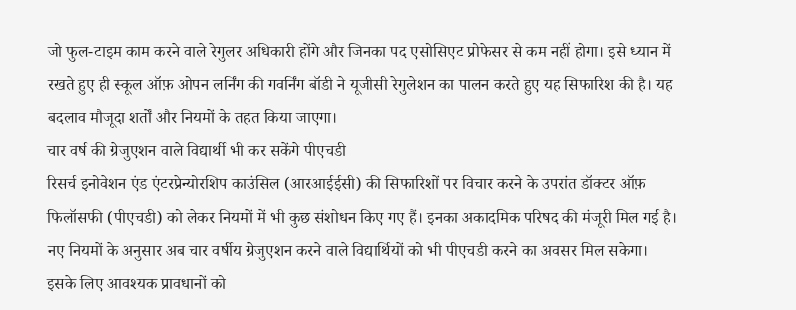जो फुल-टाइम काम करने वाले रेगुलर अधिकारी होंगे और जिनका पद एसोसिएट प्रोफेसर से कम नहीं होगा। इसे ध्यान में रखते हुए ही स्कूल ऑफ़ ओपन लर्निंग की गवर्निंग बॉडी ने यूजीसी रेगुलेशन का पालन करते हुए यह सिफारिश की है। यह बदलाव मौजूदा शर्तों और नियमों के तहत किया जाएगा।
चार वर्ष की ग्रेजुएशन वाले विद्यार्थी भी कर सकेंगे पीएचडी
रिसर्च इनोवेशन एंड एंटरप्रेन्योरशिप काउंसिल (आरआईईसी) की सिफारिशों पर विचार करने के उपरांत डॉक्टर ऑफ़ फिलॉसफी (पीएचडी) को लेकर नियमों में भी कुछ संशोधन किए गए हैं। इनका अकादमिक परिषद की मंजूरी मिल गई है। नए नियमों के अनुसार अब चार वर्षीय ग्रेजुएशन करने वाले विद्यार्थियों को भी पीएचडी करने का अवसर मिल सकेगा। इसके लिए आवश्यक प्रावधानों को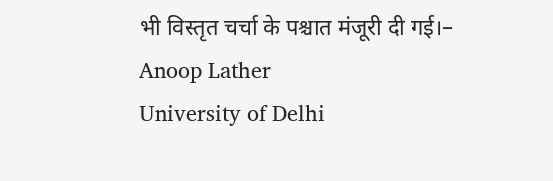भी विस्तृत चर्चा के पश्चात मंजूरी दी गई।–
Anoop Lather
University of Delhi